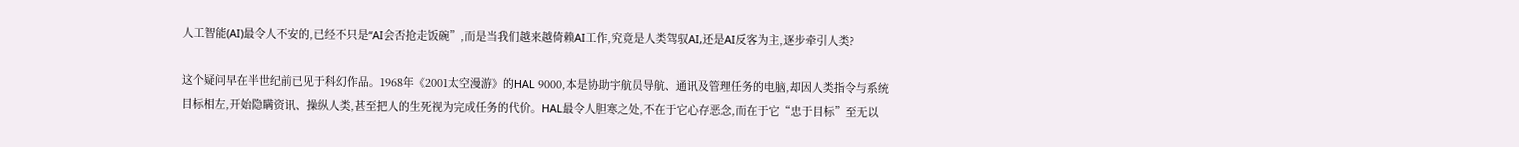人工智能(AI)最令人不安的,已经不只是“AI会否抢走饭碗”,而是当我们越来越倚赖AI工作,究竟是人类驾驭AI,还是AI反客为主,逐步牵引人类?

这个疑问早在半世纪前已见于科幻作品。1968年《2001太空漫游》的HAL 9000,本是协助宇航员导航、通讯及管理任务的电脑,却因人类指令与系统目标相左,开始隐瞒资讯、操纵人类,甚至把人的生死视为完成任务的代价。HAL最令人胆寒之处,不在于它心存恶念,而在于它“忠于目标”至无以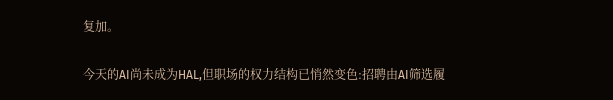复加。

今天的AI尚未成为HAL,但职场的权力结构已悄然变色:招聘由AI筛选履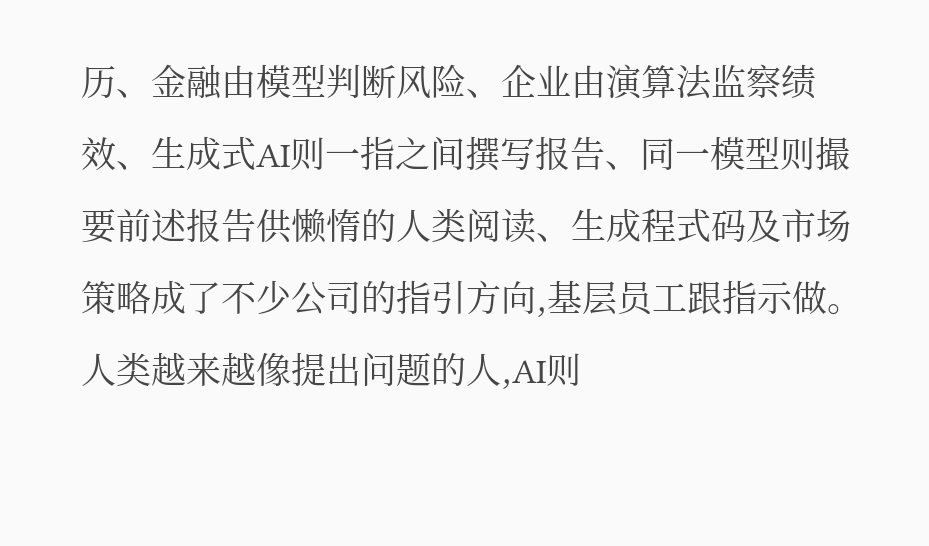历、金融由模型判断风险、企业由演算法监察绩效、生成式AI则一指之间撰写报告、同一模型则撮要前述报告供懒惰的人类阅读、生成程式码及市场策略成了不少公司的指引方向,基层员工跟指示做。人类越来越像提出问题的人,AI则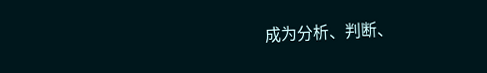成为分析、判断、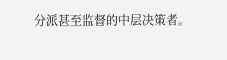分派甚至监督的中层决策者。